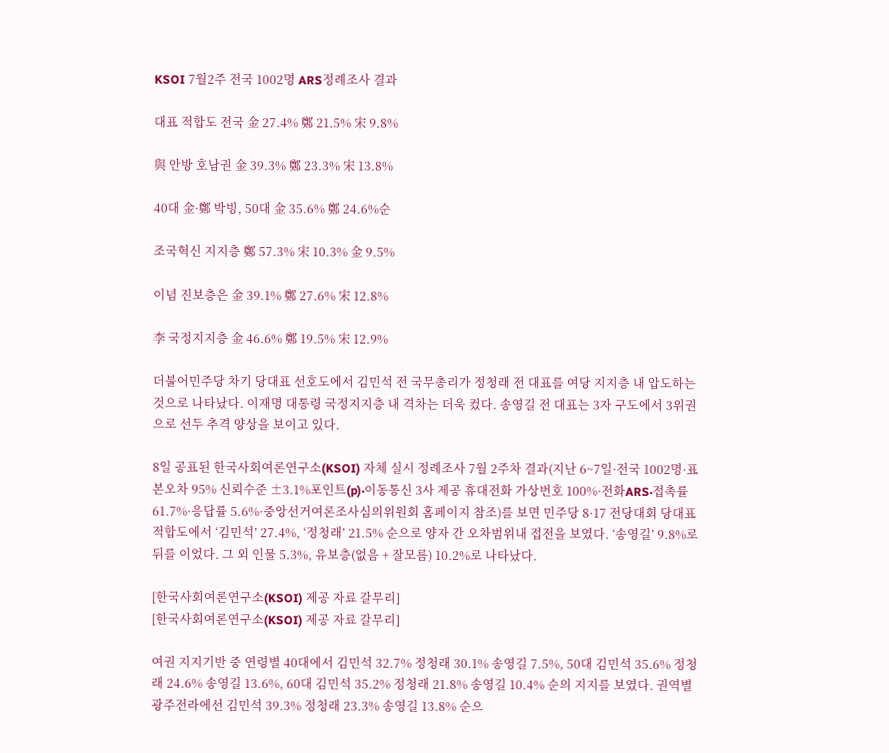KSOI 7월2주 전국 1002명 ARS정례조사 결과

대표 적합도 전국 金 27.4% 鄭 21.5% 宋 9.8%

與 안방 호남권 金 39.3% 鄭 23.3% 宋 13.8%

40대 金·鄭 박빙, 50대 金 35.6% 鄭 24.6%순

조국혁신 지지층 鄭 57.3% 宋 10.3% 金 9.5%

이념 진보층은 金 39.1% 鄭 27.6% 宋 12.8%

李 국정지지층 金 46.6% 鄭 19.5% 宋 12.9%

더불어민주당 차기 당대표 선호도에서 김민석 전 국무총리가 정청래 전 대표를 여당 지지층 내 압도하는 것으로 나타났다. 이재명 대통령 국정지지층 내 격차는 더욱 컸다. 송영길 전 대표는 3자 구도에서 3위권으로 선두 추격 양상을 보이고 있다.

8일 공표된 한국사회여론연구소(KSOI) 자체 실시 정례조사 7월 2주차 결과(지난 6~7일·전국 1002명·표본오차 95% 신뢰수준 ±3.1%포인트(p)·이동통신 3사 제공 휴대전화 가상번호 100%·전화ARS·접촉률 61.7%·응답률 5.6%·중앙선거여론조사심의위원회 홈페이지 참조)를 보면 민주당 8·17 전당대회 당대표 적합도에서 ‘김민석’ 27.4%, ‘정청래’ 21.5% 순으로 양자 간 오차범위내 접전을 보였다. ‘송영길’ 9.8%로 뒤를 이었다. 그 외 인물 5.3%, 유보층(없음 + 잘모름) 10.2%로 나타났다.

[한국사회여론연구소(KSOI) 제공 자료 갈무리]
[한국사회여론연구소(KSOI) 제공 자료 갈무리]

여권 지지기반 중 연령별 40대에서 김민석 32.7% 정청래 30.1% 송영길 7.5%, 50대 김민석 35.6% 정청래 24.6% 송영길 13.6%, 60대 김민석 35.2% 정청래 21.8% 송영길 10.4% 순의 지지를 보였다. 권역별 광주전라에선 김민석 39.3% 정청래 23.3% 송영길 13.8% 순으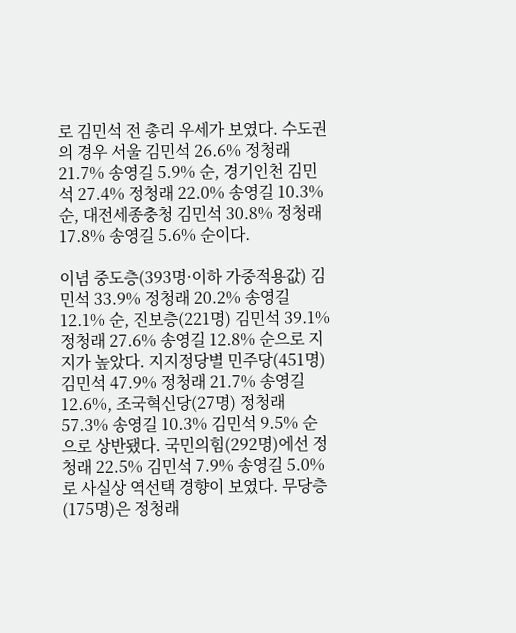로 김민석 전 총리 우세가 보였다. 수도권의 경우 서울 김민석 26.6% 정청래 21.7% 송영길 5.9% 순, 경기인천 김민석 27.4% 정청래 22.0% 송영길 10.3% 순, 대전세종충청 김민석 30.8% 정청래 17.8% 송영길 5.6% 순이다.

이념 중도층(393명·이하 가중적용값) 김민석 33.9% 정청래 20.2% 송영길 12.1% 순, 진보층(221명) 김민석 39.1% 정청래 27.6% 송영길 12.8% 순으로 지지가 높았다. 지지정당별 민주당(451명) 김민석 47.9% 정청래 21.7% 송영길 12.6%, 조국혁신당(27명) 정청래 57.3% 송영길 10.3% 김민석 9.5% 순으로 상반됐다. 국민의힘(292명)에선 정청래 22.5% 김민석 7.9% 송영길 5.0%로 사실상 역선택 경향이 보였다. 무당층(175명)은 정청래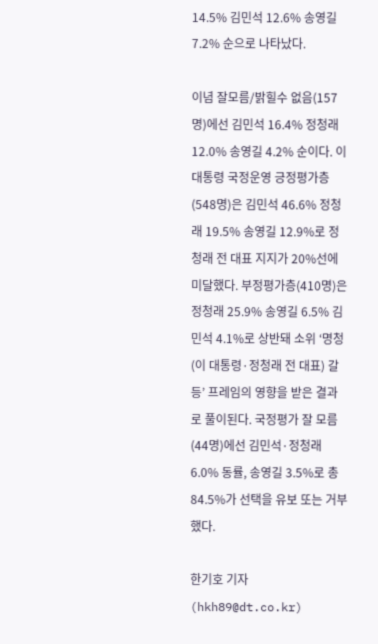14.5% 김민석 12.6% 송영길 7.2% 순으로 나타났다.

이념 잘모름/밝힐수 없음(157명)에선 김민석 16.4% 정청래 12.0% 송영길 4.2% 순이다. 이 대통령 국정운영 긍정평가층(548명)은 김민석 46.6% 정청래 19.5% 송영길 12.9%로 정청래 전 대표 지지가 20%선에 미달했다. 부정평가층(410명)은 정청래 25.9% 송영길 6.5% 김민석 4.1%로 상반돼 소위 ‘명청(이 대통령·정청래 전 대표) 갈등’ 프레임의 영향을 받은 결과로 풀이된다. 국정평가 잘 모름(44명)에선 김민석·정청래 6.0% 동률, 송영길 3.5%로 총 84.5%가 선택을 유보 또는 거부했다.

한기호 기자(hkh89@dt.co.kr)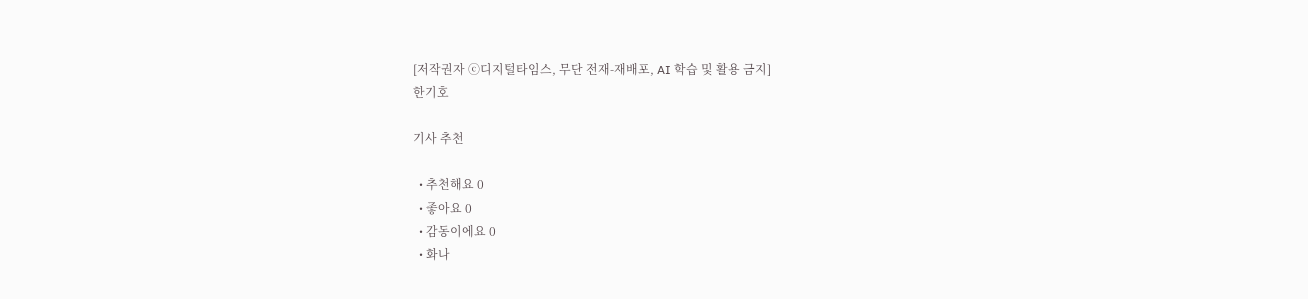[저작권자 ⓒ디지털타임스, 무단 전재-재배포, AI 학습 및 활용 금지]
한기호

기사 추천

  • 추천해요 0
  • 좋아요 0
  • 감동이에요 0
  • 화나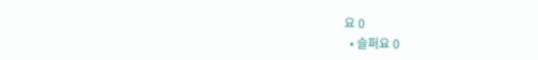요 0
  • 슬퍼요 0